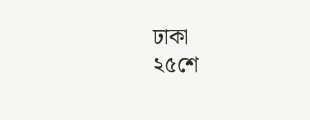ঢাকা
২৫শে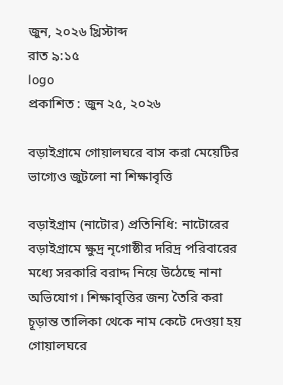জুন, ২০২৬ খ্রিস্টাব্দ
রাত ৯:১৫
logo
প্রকাশিত : জুন ২৫, ২০২৬

বড়াইগ্রামে গোয়ালঘরে বাস করা মেয়েটির ভাগ্যেও জুটলো না শিক্ষাবৃত্তি

বড়াইগ্রাম (নাটোর) প্রতিনিধি: নাটোরের বড়াইগ্রামে ক্ষুদ্র নৃগোষ্ঠীর দরিদ্র পরিবারের মধ্যে সরকারি বরাদ্দ নিয়ে উঠেছে নানা অভিযোগ। শিক্ষাবৃত্তির জন্য তৈরি করা চূড়ান্ত তালিকা থেকে নাম কেটে দেওয়া হয় গোয়ালঘরে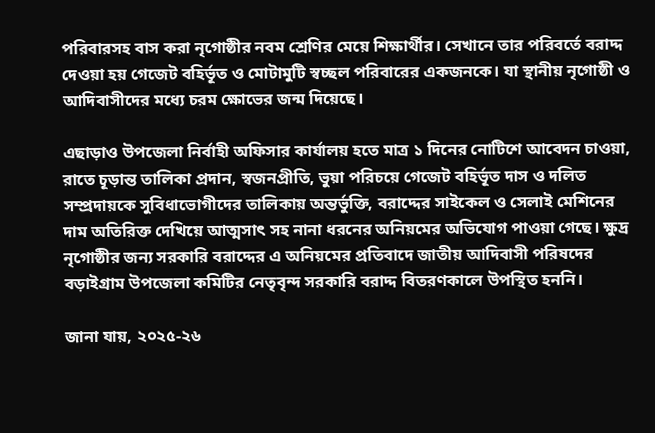পরিবারসহ বাস করা নৃগোষ্ঠীর নবম শ্রেণির মেয়ে শিক্ষার্থীর। সেখানে তার পরিবর্তে বরাদ্দ দেওয়া হয় গেজেট বহির্ভূত ও মোটামুটি স্বচ্ছল পরিবারের একজনকে। যা স্থানীয় নৃগোষ্ঠী ও আদিবাসীদের মধ্যে চরম ক্ষোভের জন্ম দিয়েছে।

এছাড়াও উপজেলা নির্বাহী অফিসার কার্যালয় হতে মাত্র ১ দিনের নোটিশে আবেদন চাওয়া, রাতে চূড়ান্ত তালিকা প্রদান, স্বজনপ্রীতি, ভুয়া পরিচয়ে গেজেট বহির্ভূত দাস ও দলিত সম্প্রদায়কে সুবিধাভোগীদের তালিকায় অন্তর্ভুক্তি, বরাদ্দের সাইকেল ও সেলাই মেশিনের দাম অতিরিক্ত দেখিয়ে আত্মসাৎ সহ নানা ধরনের অনিয়মের অভিযোগ পাওয়া গেছে। ক্ষুদ্র নৃগোষ্ঠীর জন্য সরকারি বরাদ্দের এ অনিয়মের প্রতিবাদে জাতীয় আদিবাসী পরিষদের বড়াইগ্রাম উপজেলা কমিটির নেতৃবৃন্দ সরকারি বরাদ্দ বিতরণকালে উপস্থিত হননি।

জানা যায়, ২০২৫-২৬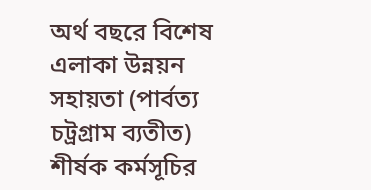অর্থ বছরে বিশেষ এলাকা উন্নয়ন সহায়তা (পার্বত্য চট্রগ্রাম ব্যতীত) শীর্ষক কর্মসূচির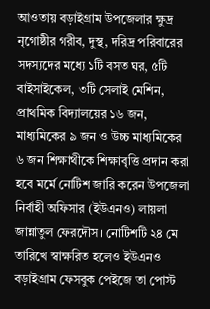আওতায় বড়াইগ্রাম উপজেলার ক্ষুদ্র নৃগোষ্ঠীর গরীব, দুস্থ, দরিদ্র পরিবারের সদস্যদের মধ্যে ১টি বসত ঘর, ৫টি বাইসাইকেল, ৩টি সেলাই মেশিন, প্রাথমিক বিদ্যালয়ের ১৬ জন, মাধ্যমিকের ৯ জন ও উচ্চ মাধ্যমিকের ৬ জন শিক্ষাথীকে শিক্ষাবৃত্তি প্রদান করা হবে মর্মে নোটিশ জারি করেন উপজেলা নির্বাহী অফিসার (ইউএনও) লায়লা জান্নাতুল ফেরদৌস। নোটিশটি ২৪ মে তারিখে স্বাক্ষরিত হলেও ইউএনও বড়াইগ্রাম ফেসবুক পেইজে তা পোস্ট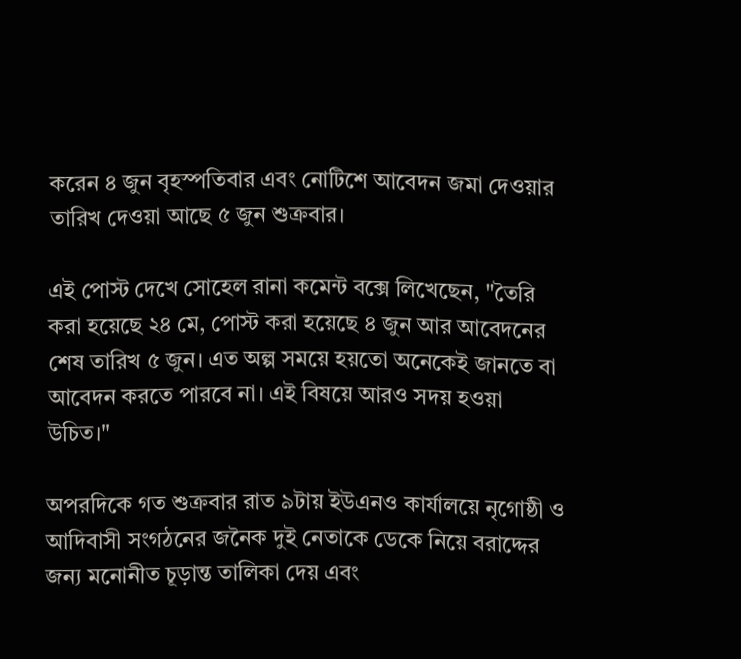করেন ৪ জুন বৃহস্পতিবার এবং নোটিশে আবেদন জমা দেওয়ার তারিখ দেওয়া আছে ৫ জুন শুক্রবার।

এই পোস্ট দেখে সোহেল রানা কমেন্ট বক্সে লিখেছেন, "তৈরি করা হয়েছে ২৪ মে, পোস্ট করা হয়েছে ৪ জুন আর আবেদনের শেষ তারিখ ৫ জুন। এত অল্প সময়ে হয়তো অনেকেই জানতে বা আবেদন করতে পারবে না। এই বিষয়ে আরও সদয় হওয়া উচিত।"

অপরদিকে গত শুক্রবার রাত ৯টায় ইউএনও কার্যালয়ে নৃগোষ্ঠী ও আদিবাসী সংগঠনের জনৈক দুই নেতাকে ডেকে নিয়ে বরাদ্দের জন্য মনোনীত চূড়ান্ত তালিকা দেয় এবং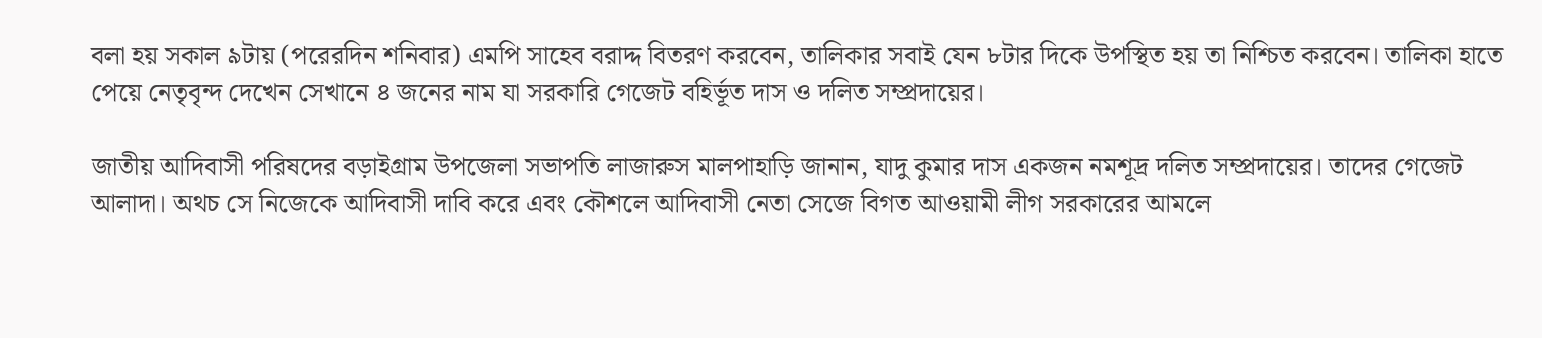বলা হয় সকাল ৯টায় (পরেরদিন শনিবার) এমপি সাহেব বরাদ্দ বিতরণ করবেন, তালিকার সবাই যেন ৮টার দিকে উপস্থিত হয় তা নিশ্চিত করবেন। তালিকা হাতে পেয়ে নেতৃবৃন্দ দেখেন সেখানে ৪ জনের নাম যা সরকারি গেজেট বহির্ভূত দাস ও দলিত সম্প্রদায়ের।

জাতীয় আদিবাসী পরিষদের বড়াইগ্রাম উপজেলা সভাপতি লাজারুস মালপাহাড়ি জানান, যাদু কুমার দাস একজন নমশূদ্র দলিত সম্প্রদায়ের। তাদের গেজেট আলাদা। অথচ সে নিজেকে আদিবাসী দাবি করে এবং কৌশলে আদিবাসী নেতা সেজে বিগত আওয়ামী লীগ সরকারের আমলে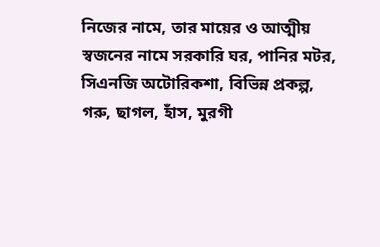নিজের নামে, তার মায়ের ও আত্মীয় স্বজনের নামে সরকারি ঘর, পানির মটর, সিএনজি অটোরিকশা, বিভিন্ন প্রকল্প, গরু, ছাগল, হাঁস, মুরগী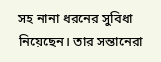সহ নানা ধরনের সুবিধা নিয়েছেন। তার সন্তানেরা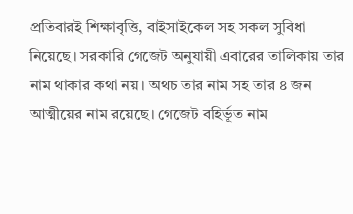প্রতিবারই শিক্ষাবৃত্তি, বাইসাইকেল সহ সকল সুবিধা নিয়েছে। সরকারি গেজেট অনুযায়ী এবারের তালিকায় তার নাম থাকার কথা নয়। অথচ তার নাম সহ তার ৪ জন আত্মীয়ের নাম রয়েছে। গেজেট বহির্ভূত নাম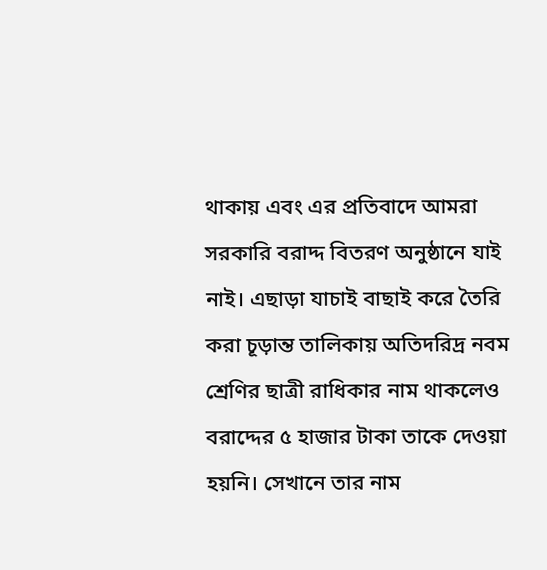থাকায় এবং এর প্রতিবাদে আমরা সরকারি বরাদ্দ বিতরণ অনুষ্ঠানে যাই নাই। এছাড়া যাচাই বাছাই করে তৈরি করা চূড়ান্ত তালিকায় অতিদরিদ্র নবম শ্রেণির ছাত্রী রাধিকার নাম থাকলেও বরাদ্দের ৫ হাজার টাকা তাকে দেওয়া হয়নি। সেখানে তার নাম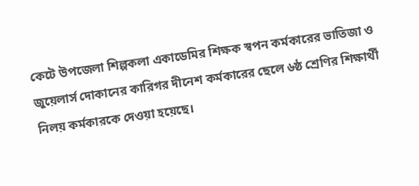কেটে উপজেলা শিল্পকলা একাডেমির শিক্ষক স্বপন কর্মকারের ভাতিজা ও জুয়েলার্স দোকানের কারিগর দীনেশ কর্মকারের ছেলে ৬ষ্ঠ শ্রেণির শিক্ষার্থী নিলয় কর্মকারকে দেওয়া হয়েছে।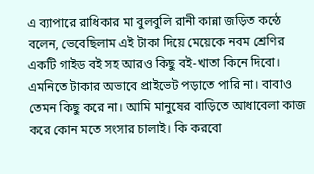এ ব্যাপারে রাধিকার মা বুলবুলি রানী কান্না জড়িত কন্ঠে বলেন, ভেবেছিলাম এই টাকা দিয়ে মেয়েকে নবম শ্রেণির একটি গাইড বই সহ আরও কিছু বই-খাতা কিনে দিবো। এমনিতে টাকার অভাবে প্রাইভেট পড়াতে পারি না। বাবাও তেমন কিছু করে না। আমি মানুষের বাড়িতে আধাবেলা কাজ করে কোন মতে সংসার চালাই। কি করবো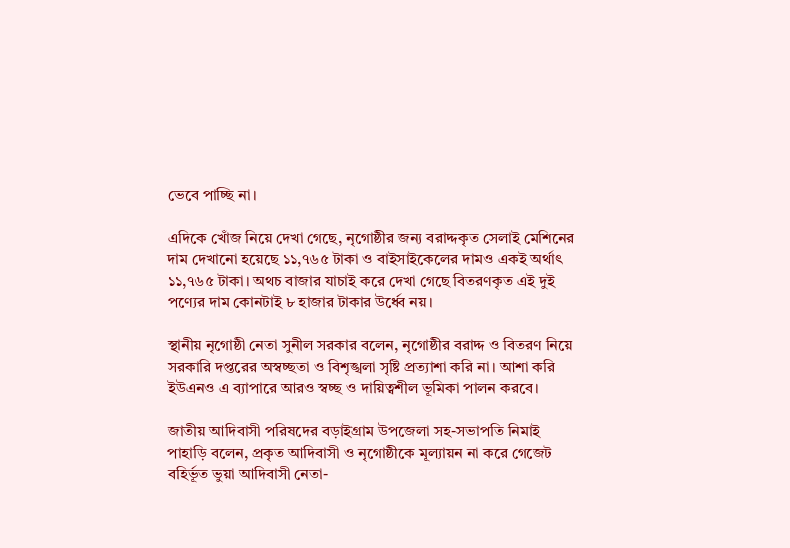ভেবে পাচ্ছি না।

এদিকে খোঁজ নিয়ে দেখা গেছে, নৃগোষ্ঠীর জন্য বরাদ্দকৃত সেলাই মেশিনের দাম দেখানো হয়েছে ১১,৭৬৫ টাকা ও বাইসাইকেলের দামও একই অর্থাৎ ১১,৭৬৫ টাকা। অথচ বাজার যাচাই করে দেখা গেছে বিতরণকৃত এই দুই পণ্যের দাম কোনটাই ৮ হাজার টাকার উর্ধ্বে নয়।

স্থানীয় নৃগোষ্ঠী নেতা সুনীল সরকার বলেন, নৃগোষ্ঠীর বরাদ্দ ও বিতরণ নিয়ে সরকারি দপ্তরের অস্বচ্ছতা ও বিশৃঙ্খলা সৃষ্টি প্রত্যাশা করি না। আশা করি ইউএনও এ ব্যাপারে আরও স্বচ্ছ ও দায়িত্বশীল ভূমিকা পালন করবে।

জাতীয় আদিবাসী পরিষদের বড়াইগ্রাম উপজেলা সহ-সভাপতি নিমাই পাহাড়ি বলেন, প্রকৃত আদিবাসী ও নৃগোষ্ঠীকে মূল্যায়ন না করে গেজেট বহির্ভূত ভুয়া আদিবাসী নেতা-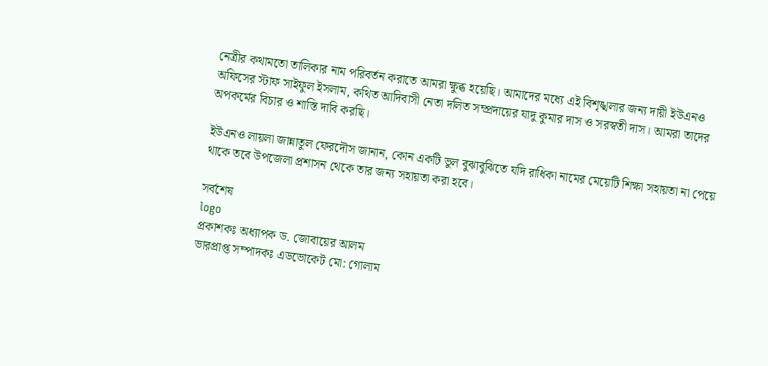নেত্রীর কথামতো তালিকার নাম পরিবর্তন করাতে আমরা ক্ষুব্ধ হয়েছি। আমাদের মধ্যে এই বিশৃঙ্খলার জন্য দায়ী ইউএনও অফিসের স্টাফ সাইফুল ইসলাম, কথিত আদিবাসী নেতা দলিত সম্প্রদায়ের যাদু কুমার দাস ও সরস্বতী দাস। আমরা তাদের অপকর্মের বিচার ও শাস্তি দাবি করছি।

ইউএনও লায়লা জান্নাতুল ফেরদৌস জানান, কোন একটি ভুল বুঝাবুঝিতে যদি রাধিকা নামের মেয়েটি শিক্ষা সহায়তা না পেয়ে থাকে তবে উপজেলা প্রশাসন থেকে তার জন্য সহায়তা করা হবে।

সর্বশেষ
logo
প্রকাশকঃ অধ্যাপক ড. জোবায়ের আলম
ভারপ্রাপ্ত সম্পাদকঃ এডভোকেট মো: গোলাম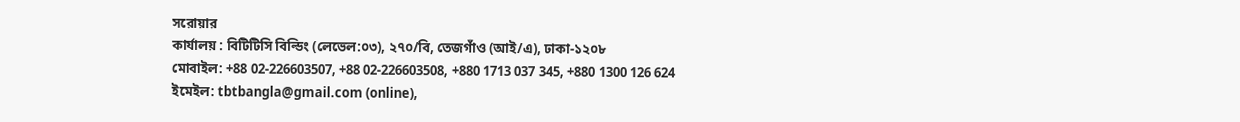সরোয়ার
কার্যালয় : বিটিটিসি বিল্ডিং (লেভেল:০৩), ২৭০/বি, তেজগাঁও (আই/এ), ঢাকা-১২০৮
মোবাইল: +88 02-226603507, +88 02-226603508, +880 1713 037 345, +880 1300 126 624
ইমেইল: tbtbangla@gmail.com (online),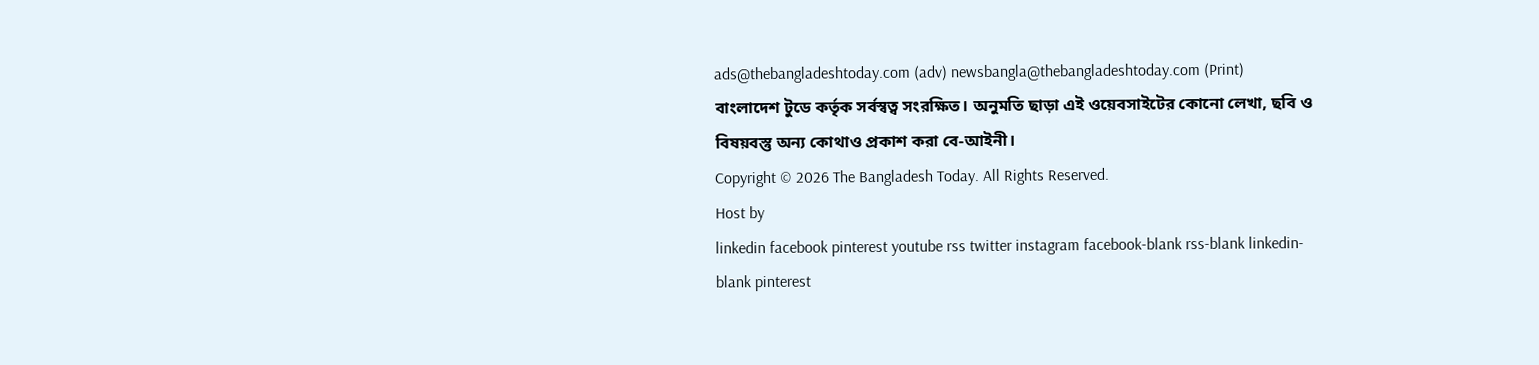ads@thebangladeshtoday.com (adv) newsbangla@thebangladeshtoday.com (Print)
বাংলাদেশ টুডে কর্তৃক সর্বস্বত্ব সংরক্ষিত। অনুমতি ছাড়া এই ওয়েবসাইটের কোনো লেখা, ছবি ও বিষয়বস্তু অন্য কোথাও প্রকাশ করা বে-আইনী।
Copyright © 2026 The Bangladesh Today. All Rights Reserved.
Host by
linkedin facebook pinterest youtube rss twitter instagram facebook-blank rss-blank linkedin-blank pinterest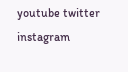youtube twitter instagram